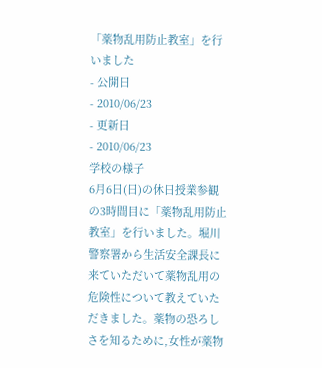「薬物乱用防止教室」を行いました
- 公開日
- 2010/06/23
- 更新日
- 2010/06/23
学校の様子
6月6日(日)の休日授業参観の3時間目に「薬物乱用防止教室」を行いました。堀川警察署から生活安全課長に来ていただいて薬物乱用の危険性について教えていただきました。薬物の恐ろしさを知るために,女性が薬物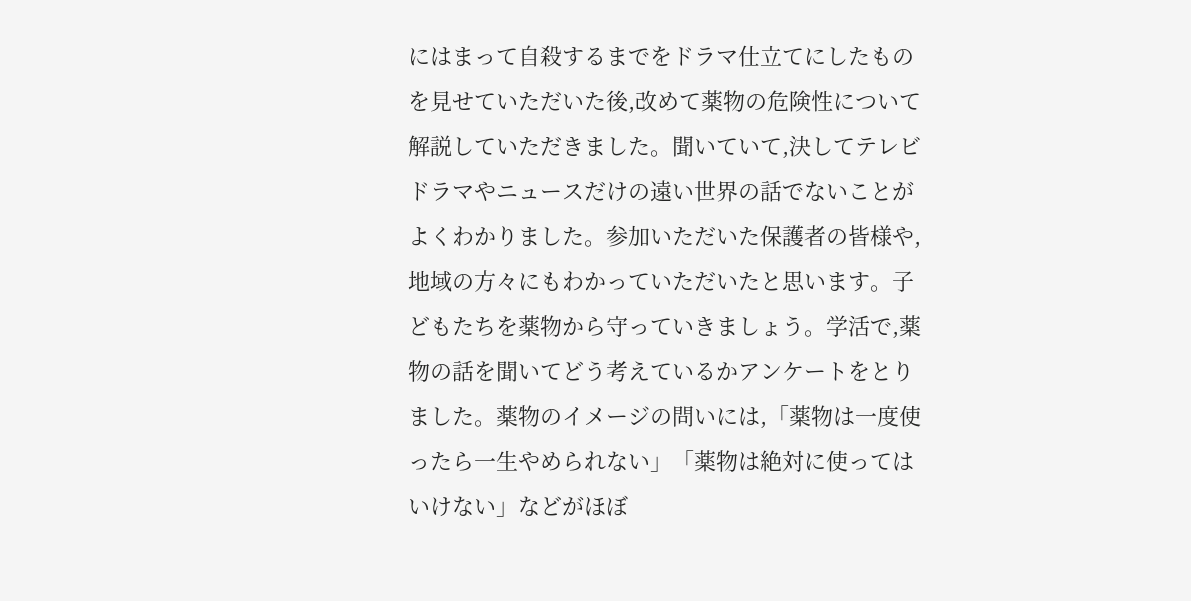にはまって自殺するまでをドラマ仕立てにしたものを見せていただいた後,改めて薬物の危険性について解説していただきました。聞いていて,決してテレビドラマやニュースだけの遠い世界の話でないことがよくわかりました。参加いただいた保護者の皆様や,地域の方々にもわかっていただいたと思います。子どもたちを薬物から守っていきましょう。学活で,薬物の話を聞いてどう考えているかアンケートをとりました。薬物のイメージの問いには,「薬物は一度使ったら一生やめられない」「薬物は絶対に使ってはいけない」などがほぼ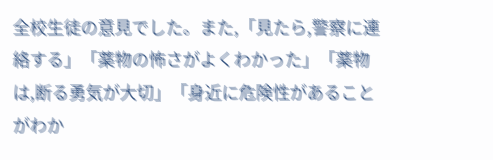全校生徒の意見でした。また,「見たら,警察に連絡する」「薬物の怖さがよくわかった」「薬物は,断る勇気が大切」「身近に危険性があることがわか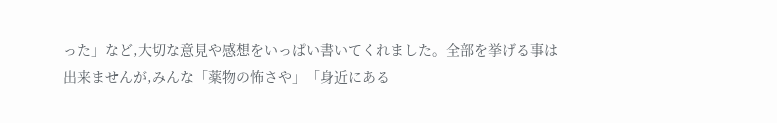った」など,大切な意見や感想をいっぱい書いてくれました。全部を挙げる事は出来ませんが,みんな「薬物の怖さや」「身近にある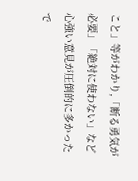こと」等がわかり,「断る勇気が必要」「絶対に使わない」など心強い意見が圧倒的に多かったで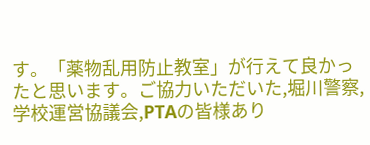す。「薬物乱用防止教室」が行えて良かったと思います。ご協力いただいた,堀川警察,学校運営協議会,PTAの皆様あり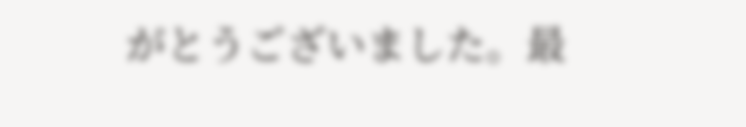がとうございました。最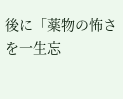後に「薬物の怖さを一生忘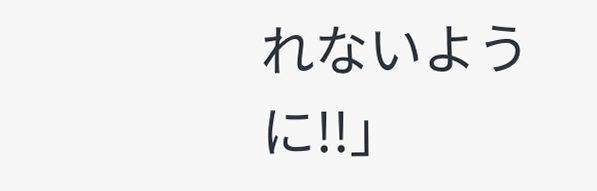れないように!!」